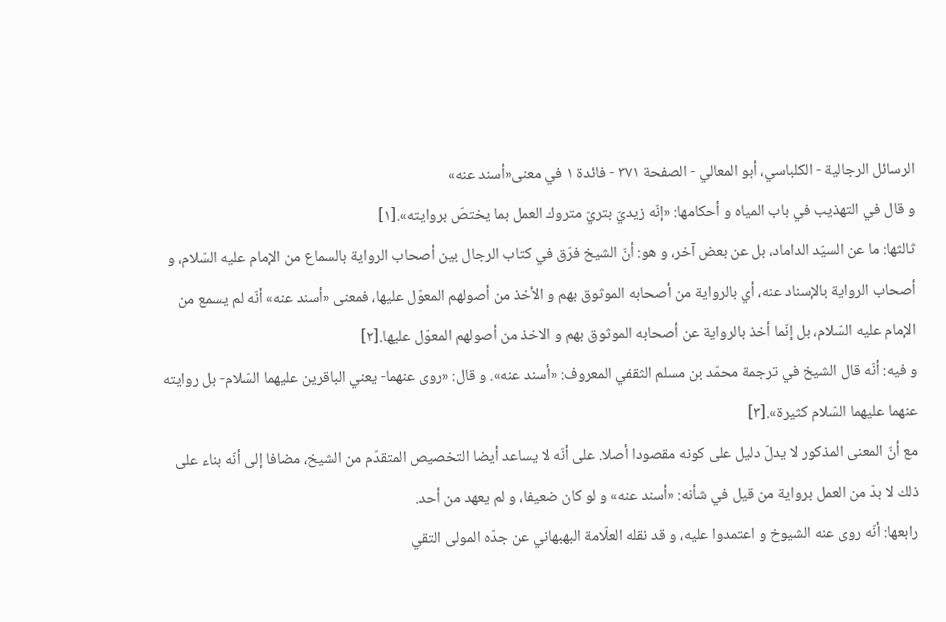الرسائل الرجالية - الكلباسي، أبو المعالي - الصفحة ٣٧١ - فائدة ١ في معنى«أسند عنه»
و قال في التهذيب في باب المياه و أحكامها: «إنّه زيديّ بتريّ متروك العمل بما يختصّ بروايته».[١]
ثالثها: ما عن السيّد الداماد، بل عن بعض آخر، و هو: أنّ الشيخ فرّق في كتاب الرجال بين أصحاب الرواية بالسماع من الإمام عليه السّلام، و أصحاب الرواية بالإسناد عنه، أي بالرواية من أصحابه الموثوق بهم و الأخذ من أصولهم المعوّل عليها، فمعنى «أسند عنه» أنّه لم يسمع من الإمام عليه السّلام، بل إنّما أخذ بالرواية عن أصحابه الموثوق بهم و الاخذ من أصولهم المعوّل عليها.[٢]
و فيه: أنّه قال الشيخ في ترجمة محمّد بن مسلم الثقفي المعروف: «أسند عنه». و قال: «روى عنهما- يعني الباقرين عليهما السّلام- بل روايته عنهما عليهما السّلام كثيرة».[٣]
مع أنّ المعنى المذكور لا يدلّ دليل على كونه مقصودا أصلا. على أنّه لا يساعد أيضا التخصيص المتقدّم من الشيخ، مضافا إلى أنّه بناء على ذلك لا بدّ من العمل برواية من قيل في شأنه: «أسند عنه» و لو كان ضعيفا، و لم يعهد من أحد.
رابعها: أنّه روى عنه الشيوخ و اعتمدوا عليه، و قد نقله العلّامة البهبهاني عن جدّه المولى التقي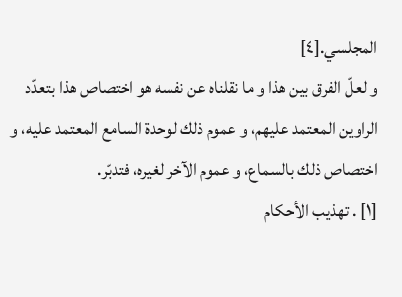المجلسي.[٤]
و لعلّ الفرق بين هذا و ما نقلناه عن نفسه هو اختصاص هذا بتعدّد الراوين المعتمد عليهم، و عموم ذلك لوحدة السامع المعتمد عليه، و اختصاص ذلك بالسماع، و عموم الآخر لغيره، فتدبّر.
[١] . تهذيب الأحكام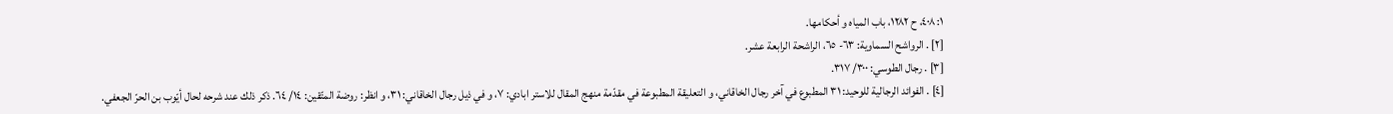١: ٤٠٨، ح ١٢٨٢، باب المياه و أحكامها.
[٢] . الرواشح السماوية: ٦٣- ٦٥، الراشحة الرابعة عشر.
[٣] . رجال الطوسي: ٣٠٠/ ٣١٧.
[٤] . الفوائد الرجالية للوحيد: ٣١ المطبوع في آخر رجال الخاقاني، و التعليقة المطبوعة في مقدّمة منهج المقال للاستر ابادي: ٧، و في ذيل رجال الخاقاني: ٣١، و انظر: روضة المتّقين: ١٤/ ٦٤. ذكر ذلك عند شرحه لحال أيّوب بن الحرّ الجعفي.